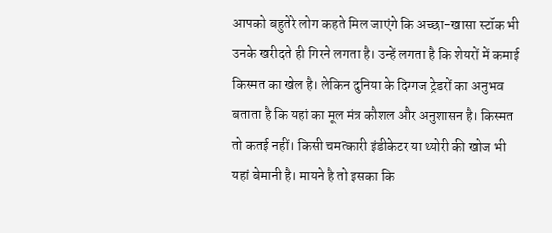आपको बहुतेरे लोग कहते मिल जाएंगे कि अच्छा-खासा स्टॉक भी उनके खरीदते ही गिरने लगता है। उन्हें लगता है कि शेयरों में कमाई किस्मत का खेल है। लेकिन दुनिया के दिग्गज ट्रेडरों का अनुभव बताता है कि यहां का मूल मंत्र कौशल और अनुशासन है। किस्मत तो कतई नहीं। किसी चमत्कारी इंडीकेटर या थ्योरी की खोज भी यहां बेमानी है। मायने है तो इसका कि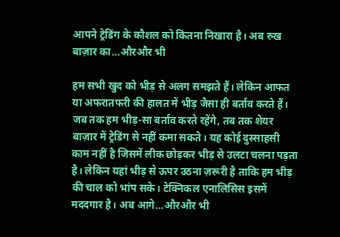आपने ट्रेडिंग के कौशल को कितना निखारा है। अब रुख बाज़ार का…औरऔर भी

हम सभी खुद को भीड़ से अलग समझते हैं। लेकिन आफत या अफरातफरी की हालत में भीड़ जैसा ही बर्ताव करते हैं। जब तक हम भीड़-सा बर्ताव करते रहेंगे, तब तक शेयर बाज़ार में ट्रेडिंग से नहीं कमा सकते। यह कोई दुस्साहसी काम नहीं है जिसमें लीक छोड़कर भीड़ से उलटा चलना पड़ता है। लेकिन यहां भीड़ से ऊपर उठना ज़रूरी है ताकि हम भीड़ की चाल को भांप सके। टेक्निकल एनालिसिस इसमें मददगार है। अब आगे…औरऔर भी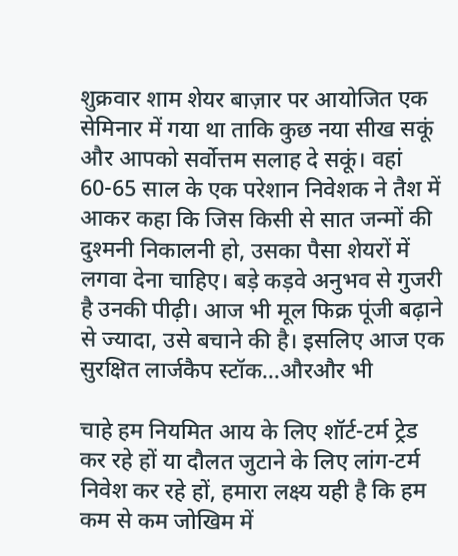शुक्रवार शाम शेयर बाज़ार पर आयोजित एक सेमिनार में गया था ताकि कुछ नया सीख सकूं और आपको सर्वोत्तम सलाह दे सकूं। वहां 60-65 साल के एक परेशान निवेशक ने तैश में आकर कहा कि जिस किसी से सात जन्मों की दुश्मनी निकालनी हो, उसका पैसा शेयरों में लगवा देना चाहिए। बड़े कड़वे अनुभव से गुजरी है उनकी पीढ़ी। आज भी मूल फिक्र पूंजी बढ़ाने से ज्यादा, उसे बचाने की है। इसलिए आज एक सुरक्षित लार्जकैप स्टॉक…औरऔर भी

चाहे हम नियमित आय के लिए शॉर्ट-टर्म ट्रेड कर रहे हों या दौलत जुटाने के लिए लांग-टर्म निवेश कर रहे हों, हमारा लक्ष्य यही है कि हम कम से कम जोखिम में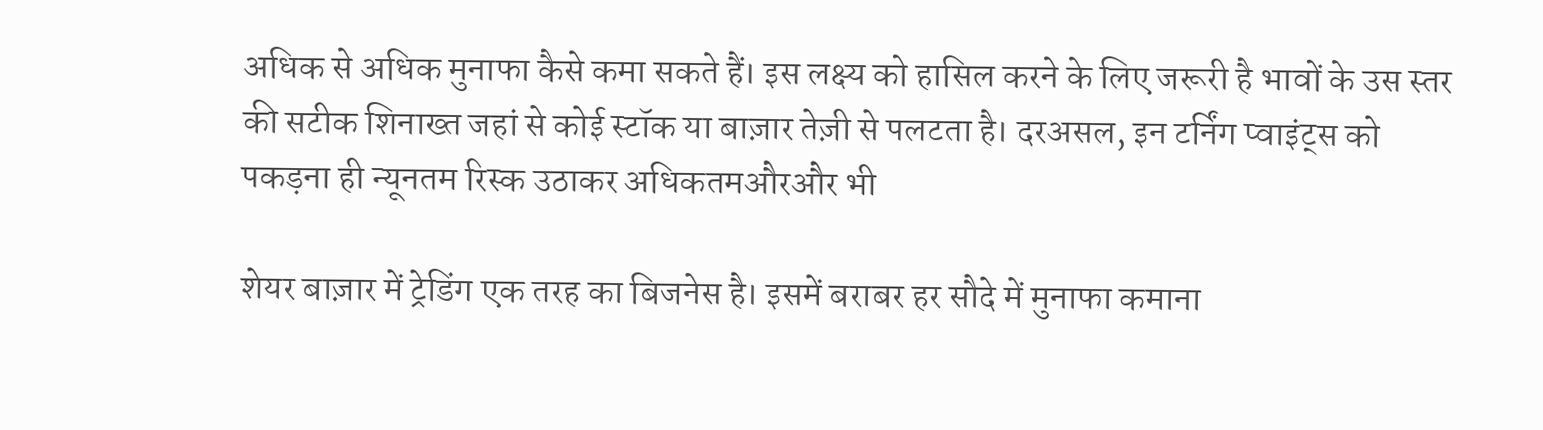अधिक से अधिक मुनाफा कैसे कमा सकते हैं। इस लक्ष्य को हासिल करने के लिए जरूरी है भावों के उस स्तर की सटीक शिनाख्त जहां से कोई स्टॉक या बाज़ार तेज़ी से पलटता है। दरअसल, इन टर्निंग प्वाइंट्स को पकड़ना ही न्यूनतम रिस्क उठाकर अधिकतमऔरऔर भी

शेयर बाज़ार में ट्रेडिंग एक तरह का बिजनेस है। इसमें बराबर हर सौदे में मुनाफा कमाना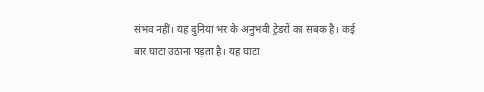संभव नहीं। यह दुनिया भर के अनुभवी ट्रेडरों का सबक है। कई बार घाटा उठाना पड़ता है। यह घाटा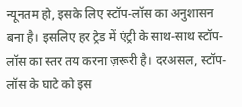न्यूनतम हो, इसके लिए स्टॉप-लॉस का अनुशासन बना है। इसलिए हर ट्रेड में एंट्री के साथ-साथ स्टॉप-लॉस का स्तर तय करना ज़रूरी है। दरअसल, स्टॉप-लॉस के घाटे को इस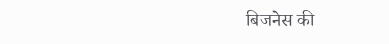बिजनेस की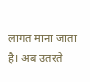लागत माना जाता है। अब उतरते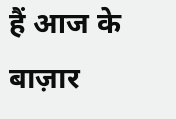हैं आज के बाज़ार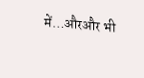में…औरऔर भी